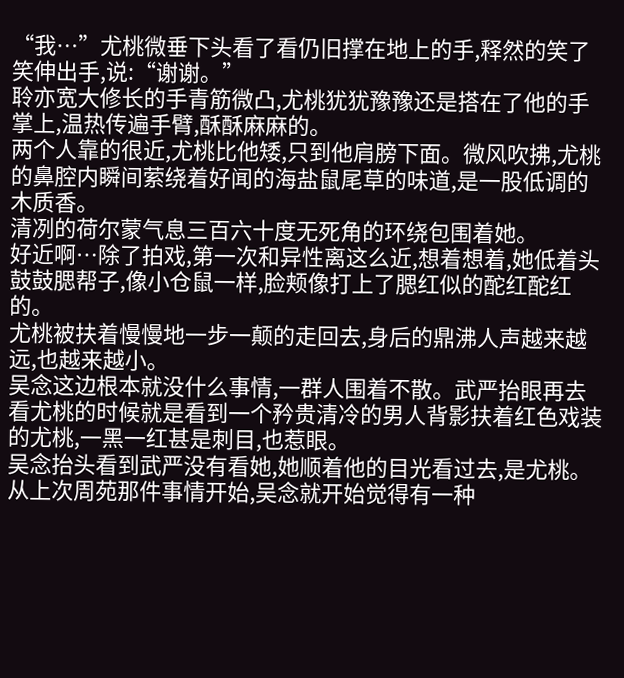“我…”尤桃微垂下头看了看仍旧撑在地上的手,释然的笑了笑伸出手,说:“谢谢。”
聆亦宽大修长的手青筋微凸,尤桃犹犹豫豫还是搭在了他的手掌上,温热传遍手臂,酥酥麻麻的。
两个人靠的很近,尤桃比他矮,只到他肩膀下面。微风吹拂,尤桃的鼻腔内瞬间萦绕着好闻的海盐鼠尾草的味道,是一股低调的木质香。
清冽的荷尔蒙气息三百六十度无死角的环绕包围着她。
好近啊…除了拍戏,第一次和异性离这么近,想着想着,她低着头鼓鼓腮帮子,像小仓鼠一样,脸颊像打上了腮红似的酡红酡红的。
尤桃被扶着慢慢地一步一颠的走回去,身后的鼎沸人声越来越远,也越来越小。
吴念这边根本就没什么事情,一群人围着不散。武严抬眼再去看尤桃的时候就是看到一个矜贵清冷的男人背影扶着红色戏装的尤桃,一黑一红甚是刺目,也惹眼。
吴念抬头看到武严没有看她,她顺着他的目光看过去,是尤桃。
从上次周苑那件事情开始,吴念就开始觉得有一种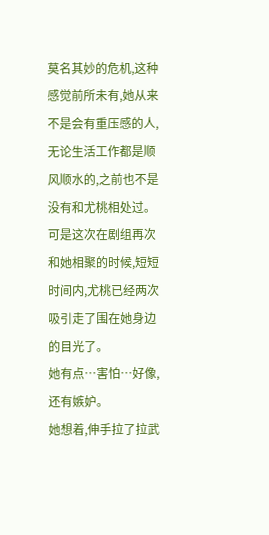莫名其妙的危机,这种感觉前所未有,她从来不是会有重压感的人,无论生活工作都是顺风顺水的,之前也不是没有和尤桃相处过。
可是这次在剧组再次和她相聚的时候,短短时间内,尤桃已经两次吸引走了围在她身边的目光了。
她有点…害怕…好像,还有嫉妒。
她想着,伸手拉了拉武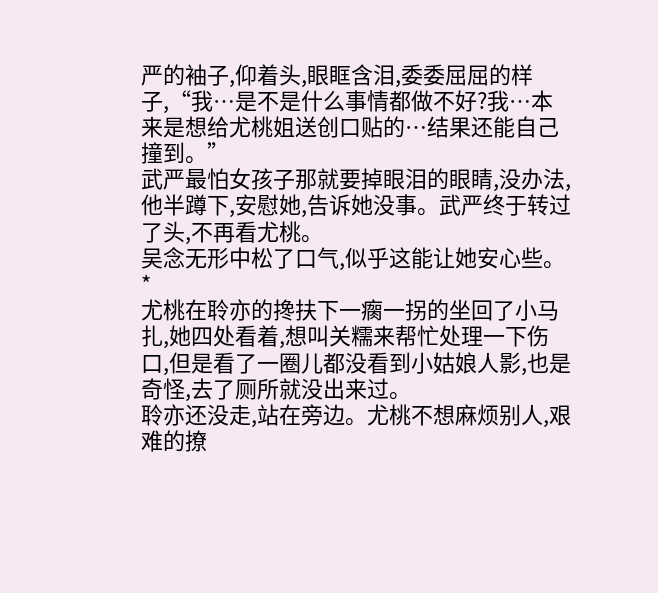严的袖子,仰着头,眼眶含泪,委委屈屈的样子,“我…是不是什么事情都做不好?我…本来是想给尤桃姐送创口贴的…结果还能自己撞到。”
武严最怕女孩子那就要掉眼泪的眼睛,没办法,他半蹲下,安慰她,告诉她没事。武严终于转过了头,不再看尤桃。
吴念无形中松了口气,似乎这能让她安心些。
*
尤桃在聆亦的搀扶下一瘸一拐的坐回了小马扎,她四处看着,想叫关糯来帮忙处理一下伤口,但是看了一圈儿都没看到小姑娘人影,也是奇怪,去了厕所就没出来过。
聆亦还没走,站在旁边。尤桃不想麻烦别人,艰难的撩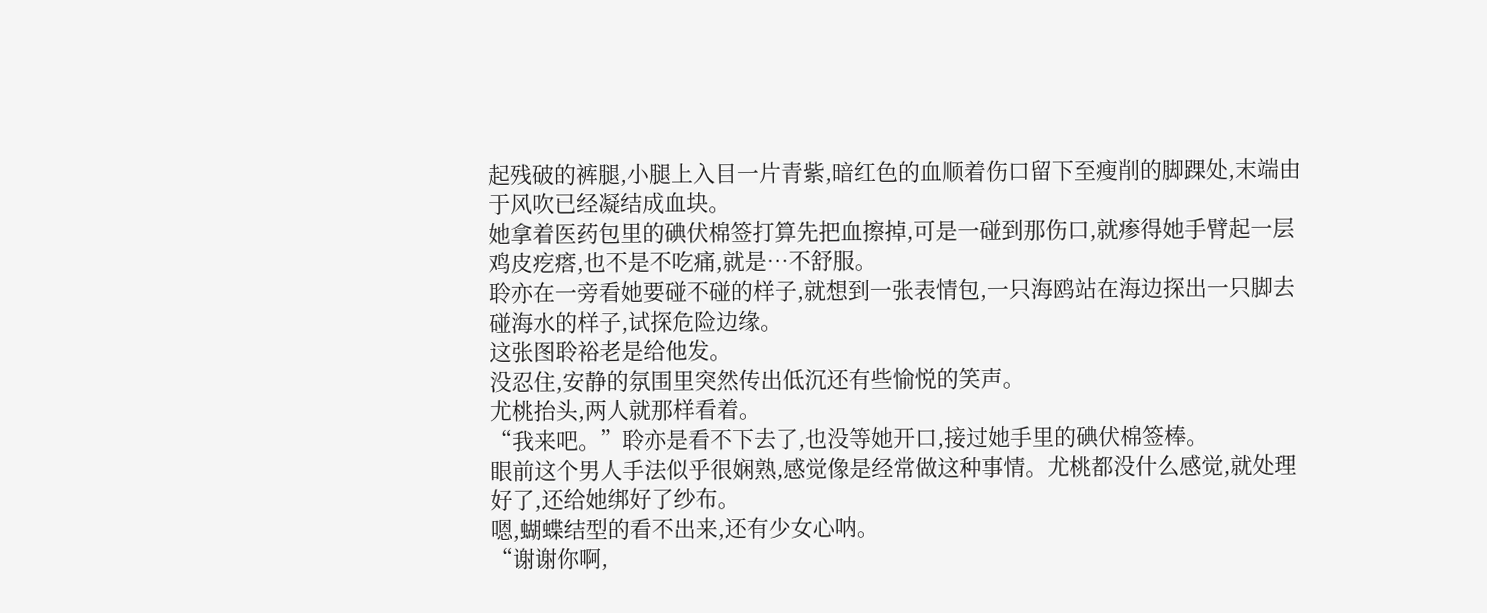起残破的裤腿,小腿上入目一片青紫,暗红色的血顺着伤口留下至瘦削的脚踝处,末端由于风吹已经凝结成血块。
她拿着医药包里的碘伏棉签打算先把血擦掉,可是一碰到那伤口,就瘆得她手臂起一层鸡皮疙瘩,也不是不吃痛,就是…不舒服。
聆亦在一旁看她要碰不碰的样子,就想到一张表情包,一只海鸥站在海边探出一只脚去碰海水的样子,试探危险边缘。
这张图聆裕老是给他发。
没忍住,安静的氛围里突然传出低沉还有些愉悦的笑声。
尤桃抬头,两人就那样看着。
“我来吧。”聆亦是看不下去了,也没等她开口,接过她手里的碘伏棉签棒。
眼前这个男人手法似乎很娴熟,感觉像是经常做这种事情。尤桃都没什么感觉,就处理好了,还给她绑好了纱布。
嗯,蝴蝶结型的看不出来,还有少女心呐。
“谢谢你啊,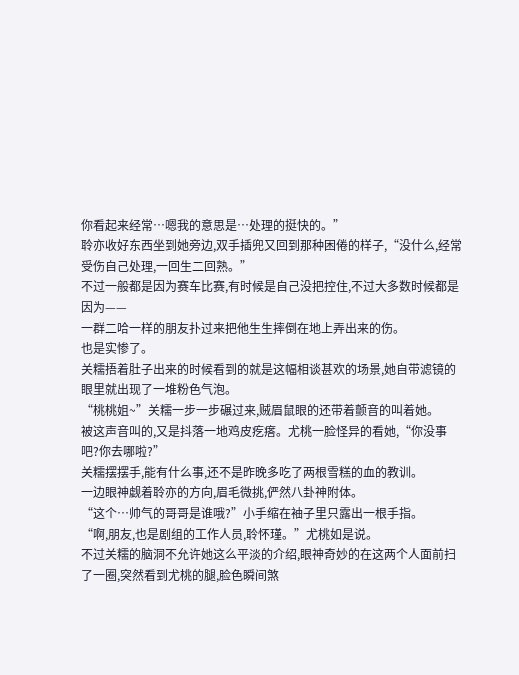你看起来经常…嗯我的意思是…处理的挺快的。”
聆亦收好东西坐到她旁边,双手插兜又回到那种困倦的样子,“没什么,经常受伤自己处理,一回生二回熟。”
不过一般都是因为赛车比赛,有时候是自己没把控住,不过大多数时候都是因为——
一群二哈一样的朋友扑过来把他生生摔倒在地上弄出来的伤。
也是实惨了。
关糯捂着肚子出来的时候看到的就是这幅相谈甚欢的场景,她自带滤镜的眼里就出现了一堆粉色气泡。
“桃桃姐~”关糯一步一步碾过来,贼眉鼠眼的还带着颤音的叫着她。
被这声音叫的,又是抖落一地鸡皮疙瘩。尤桃一脸怪异的看她,“你没事吧?你去哪啦?”
关糯摆摆手,能有什么事,还不是昨晚多吃了两根雪糕的血的教训。
一边眼神觑着聆亦的方向,眉毛微挑,俨然八卦神附体。
“这个…帅气的哥哥是谁哦?”小手缩在袖子里只露出一根手指。
“啊,朋友,也是剧组的工作人员,聆怀瑾。”尤桃如是说。
不过关糯的脑洞不允许她这么平淡的介绍,眼神奇妙的在这两个人面前扫了一圈,突然看到尤桃的腿,脸色瞬间煞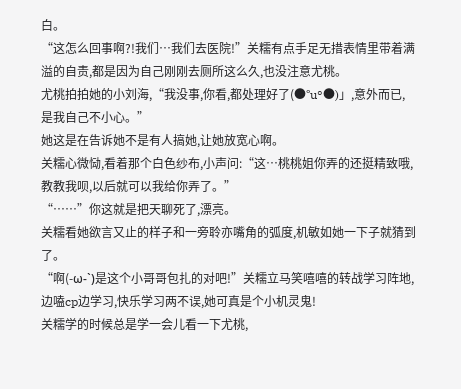白。
“这怎么回事啊?!我们…我们去医院!”关糯有点手足无措表情里带着满溢的自责,都是因为自己刚刚去厕所这么久,也没注意尤桃。
尤桃拍拍她的小刘海,“我没事,你看,都处理好了(●°u°●)」,意外而已,是我自己不小心。”
她这是在告诉她不是有人搞她,让她放宽心啊。
关糯心微恸,看着那个白色纱布,小声问:“这…桃桃姐你弄的还挺精致哦,教教我呗,以后就可以我给你弄了。”
“……”你这就是把天聊死了,漂亮。
关糯看她欲言又止的样子和一旁聆亦嘴角的弧度,机敏如她一下子就猜到了。
“啊(-ω-`)是这个小哥哥包扎的对吧!”关糯立马笑嘻嘻的转战学习阵地,边嗑cp边学习,快乐学习两不误,她可真是个小机灵鬼!
关糯学的时候总是学一会儿看一下尤桃,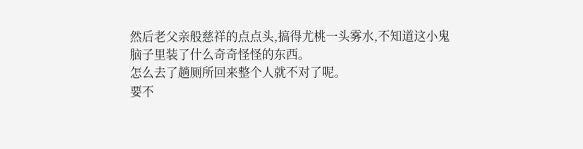然后老父亲般慈祥的点点头,搞得尤桃一头雾水,不知道这小鬼脑子里装了什么奇奇怪怪的东西。
怎么去了趟厕所回来整个人就不对了呢。
要不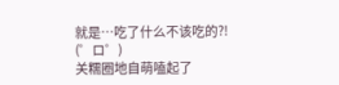就是…吃了什么不该吃的?!
(゜ロ゜)
关糯圈地自萌嗑起了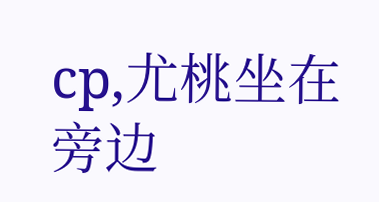cp,尤桃坐在旁边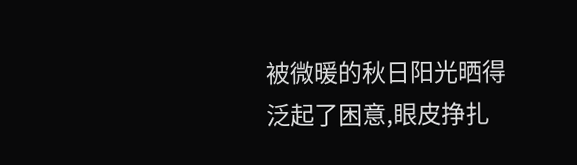被微暖的秋日阳光晒得泛起了困意,眼皮挣扎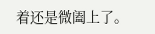着还是微阖上了。